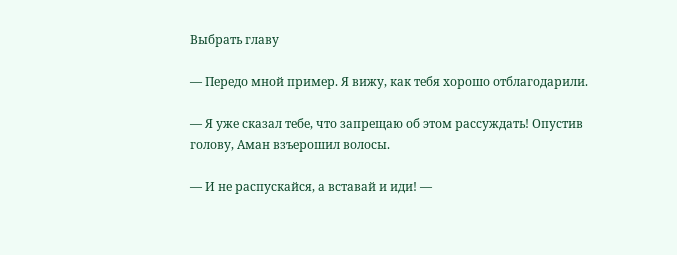Выбрать главу

— Передо мной пример. Я вижу, как тебя хорошо отблагодарили.

— Я уже сказал тебе, что запрещаю об этом рассуждать! Опустив голову, Аман взъерошил волосы.

— И не распускайся, а вставай и иди! —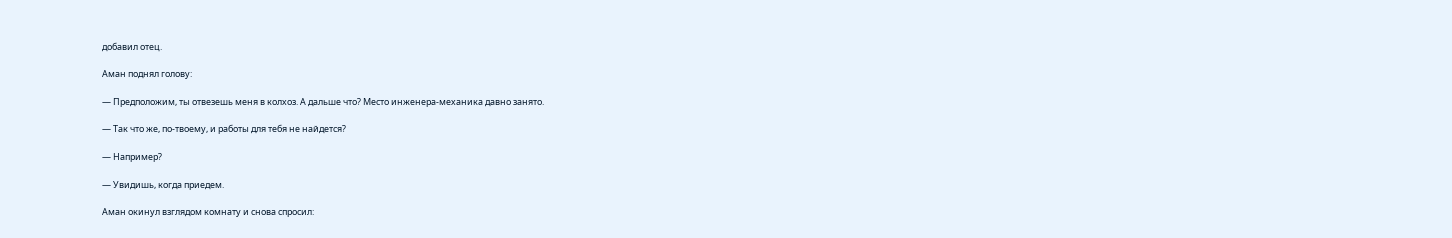добавил отец.

Аман поднял голову:

— Предположим, ты отвезешь меня в колхоз. А дальше что? Место инженера-механика давно занято.

— Так что же, по-твоему, и работы для тебя не найдется?

— Например?

— Увидишь, когда приедем.

Аман окинул взглядом комнату и снова спросил: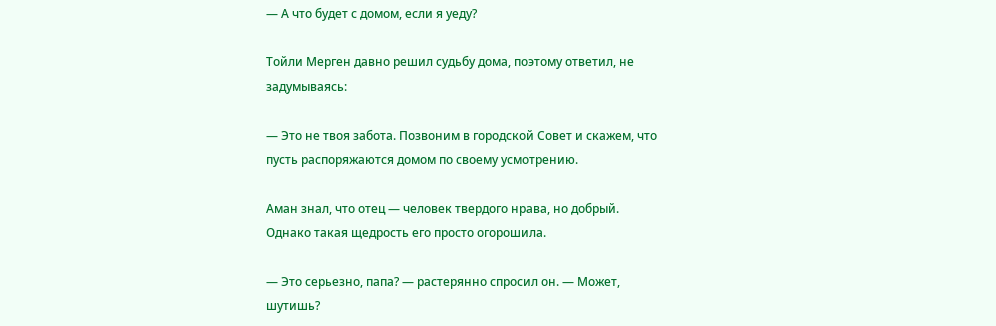— А что будет с домом, если я уеду?

Тойли Мерген давно решил судьбу дома, поэтому ответил, не задумываясь:

— Это не твоя забота. Позвоним в городской Совет и скажем, что пусть распоряжаются домом по своему усмотрению.

Аман знал, что отец — человек твердого нрава, но добрый. Однако такая щедрость его просто огорошила.

— Это серьезно, папа? — растерянно спросил он. — Может, шутишь?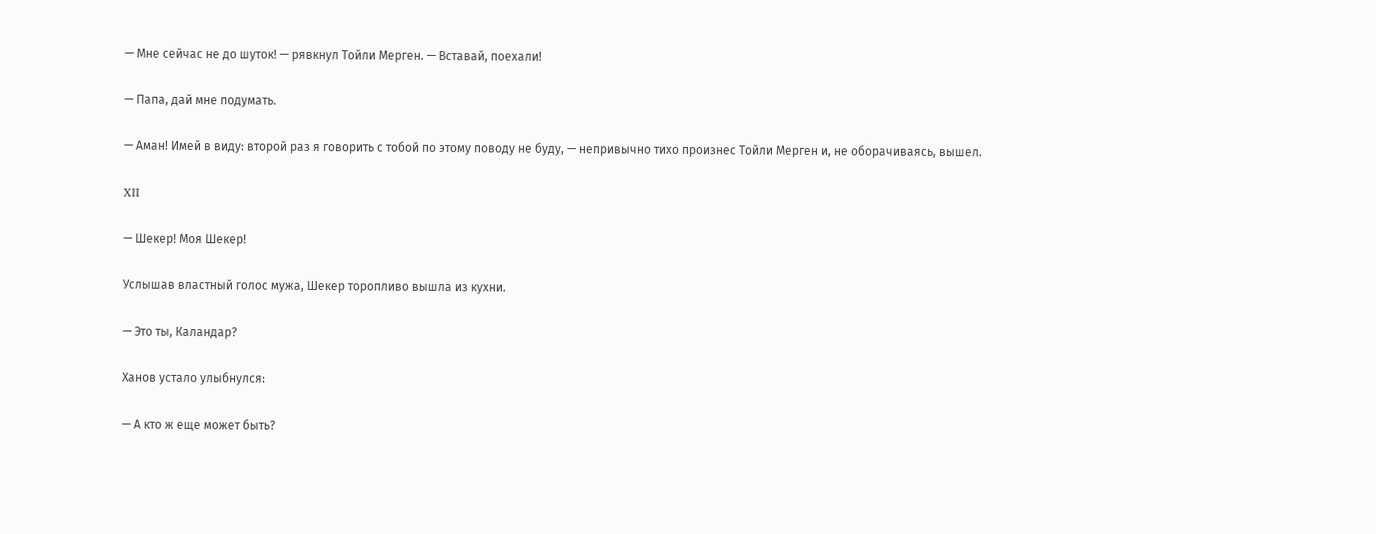— Мне сейчас не до шуток! — рявкнул Тойли Мерген. — Вставай, поехали!

— Папа, дай мне подумать.

— Аман! Имей в виду: второй раз я говорить с тобой по этому поводу не буду, — непривычно тихо произнес Тойли Мерген и, не оборачиваясь, вышел.

XII

— Шекер! Моя Шекер!

Услышав властный голос мужа, Шекер торопливо вышла из кухни.

— Это ты, Каландар?

Ханов устало улыбнулся:

— А кто ж еще может быть?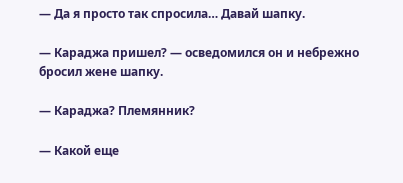— Да я просто так спросила… Давай шапку.

— Караджа пришел? — осведомился он и небрежно бросил жене шапку.

— Караджа? Племянник?

— Какой еще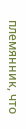племянник, что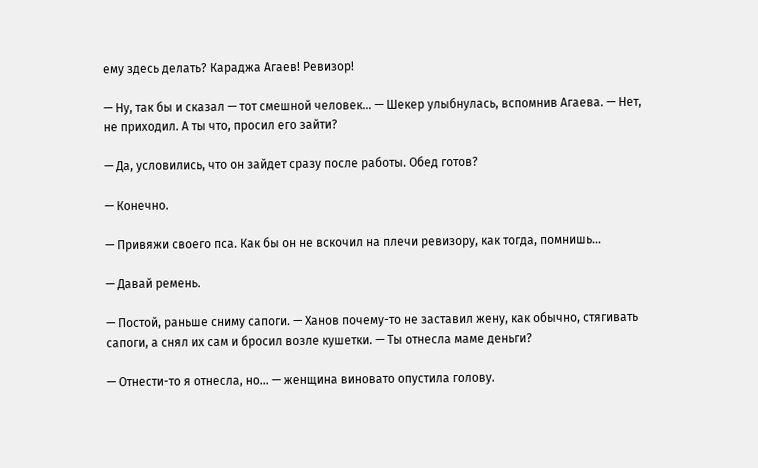ему здесь делать? Караджа Агаев! Ревизор!

— Ну, так бы и сказал — тот смешной человек… — Шекер улыбнулась, вспомнив Агаева. — Нет, не приходил. А ты что, просил его зайти?

— Да, условились, что он зайдет сразу после работы. Обед готов?

— Конечно.

— Привяжи своего пса. Как бы он не вскочил на плечи ревизору, как тогда, помнишь…

— Давай ремень.

— Постой, раньше сниму сапоги. — Ханов почему-то не заставил жену, как обычно, стягивать сапоги, а снял их сам и бросил возле кушетки. — Ты отнесла маме деньги?

— Отнести-то я отнесла, но… — женщина виновато опустила голову.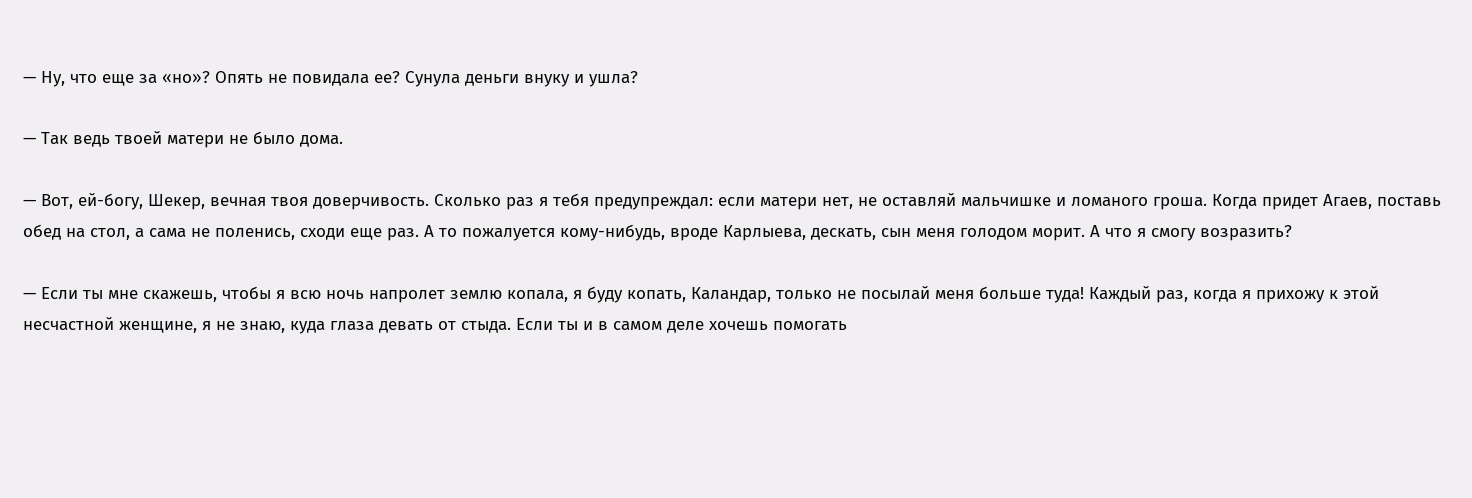— Ну, что еще за «но»? Опять не повидала ее? Сунула деньги внуку и ушла?

— Так ведь твоей матери не было дома.

— Вот, ей-богу, Шекер, вечная твоя доверчивость. Сколько раз я тебя предупреждал: если матери нет, не оставляй мальчишке и ломаного гроша. Когда придет Агаев, поставь обед на стол, а сама не поленись, сходи еще раз. А то пожалуется кому-нибудь, вроде Карлыева, дескать, сын меня голодом морит. А что я смогу возразить?

— Если ты мне скажешь, чтобы я всю ночь напролет землю копала, я буду копать, Каландар, только не посылай меня больше туда! Каждый раз, когда я прихожу к этой несчастной женщине, я не знаю, куда глаза девать от стыда. Если ты и в самом деле хочешь помогать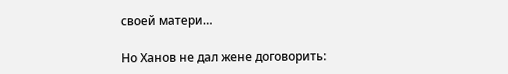своей матери…

Но Ханов не дал жене договорить: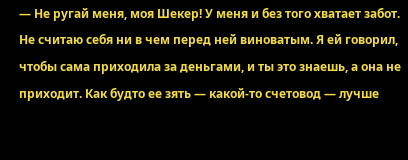— Не ругай меня, моя Шекер! У меня и без того хватает забот. Не считаю себя ни в чем перед ней виноватым. Я ей говорил, чтобы сама приходила за деньгами, и ты это знаешь, а она не приходит. Как будто ее зять — какой-то счетовод — лучше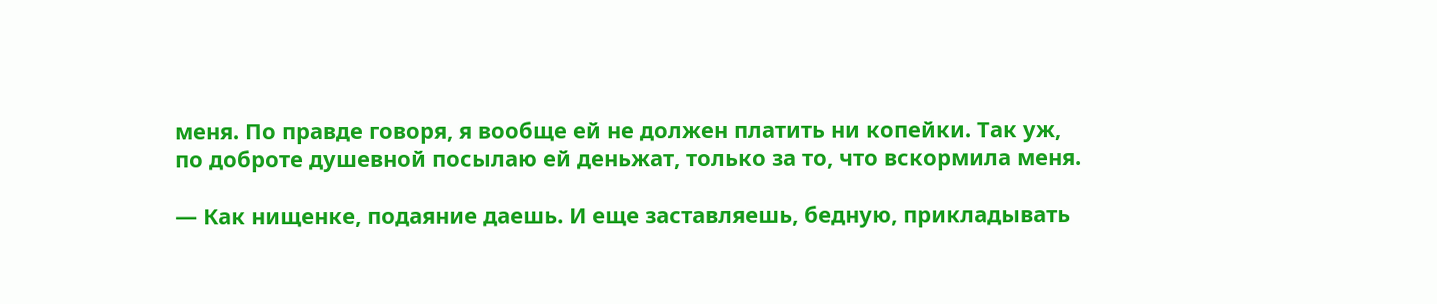меня. По правде говоря, я вообще ей не должен платить ни копейки. Так уж, по доброте душевной посылаю ей деньжат, только за то, что вскормила меня.

— Как нищенке, подаяние даешь. И еще заставляешь, бедную, прикладывать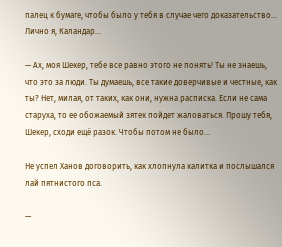палец к бумаге, чтобы было у тебя в случае чего доказательство… Лично я, Каландар…

— Ах, моя Шекер, тебе все равно этого не понять! Ты не знаешь, что это за люди. Ты думаешь, все такие доверчивые и честные, как ты? Нет, милая, от таких, как они, нужна расписка. Если не сама старуха, то ее обожаемый зятек пойдет жаловаться. Прошу тебя, Шекер, сходи ещё разок. Чтобы потом не было…

Не успел Ханов договорить, как хлопнула калитка и послышался лай пятнистого пса.

—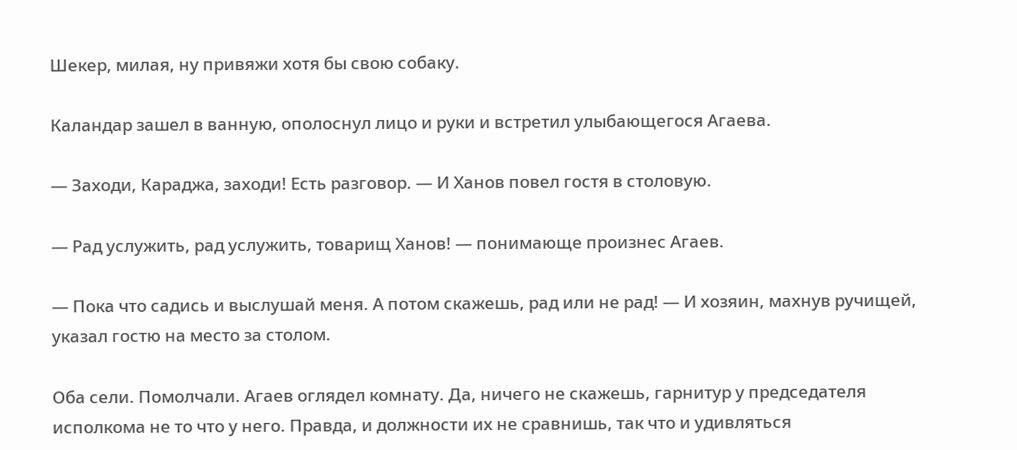Шекер, милая, ну привяжи хотя бы свою собаку.

Каландар зашел в ванную, ополоснул лицо и руки и встретил улыбающегося Агаева.

— Заходи, Караджа, заходи! Есть разговор. — И Ханов повел гостя в столовую.

— Рад услужить, рад услужить, товарищ Ханов! — понимающе произнес Агаев.

— Пока что садись и выслушай меня. А потом скажешь, рад или не рад! — И хозяин, махнув ручищей, указал гостю на место за столом.

Оба сели. Помолчали. Агаев оглядел комнату. Да, ничего не скажешь, гарнитур у председателя исполкома не то что у него. Правда, и должности их не сравнишь, так что и удивляться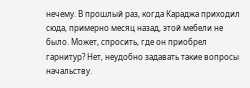нечему. В прошлый раз, когда Караджа приходил сюда, примерно месяц назад, этой мебели не было. Может, спросить, где он приобрел гарнитур? Нет, неудобно задавать такие вопросы начальству.